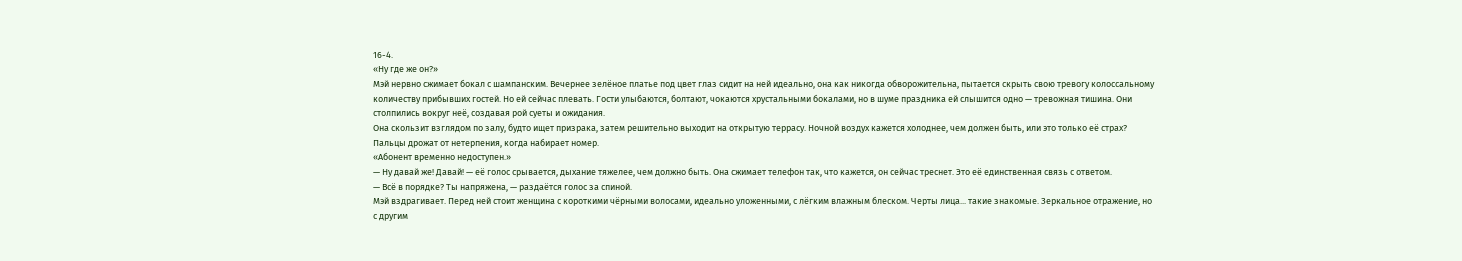16-4.
«Ну где же он?»
Мэй нервно сжимает бокал с шампанским. Вечернее зелёное платье под цвет глаз сидит на ней идеально, она как никогда обворожительна, пытается скрыть свою тревогу колоссальному количеству прибывших гостей. Но ей сейчас плевать. Гости улыбаются, болтают, чокаются хрустальными бокалами, но в шуме праздника ей слышится одно — тревожная тишина. Они столпились вокруг неё, создавая рой суеты и ожидания.
Она скользит взглядом по залу, будто ищет призрака, затем решительно выходит на открытую террасу. Ночной воздух кажется холоднее, чем должен быть, или это только её страх? Пальцы дрожат от нетерпения, когда набирает номер.
«Абонент временно недоступен.»
— Ну давай же! Давай! — её голос срывается, дыхание тяжелее, чем должно быть. Она сжимает телефон так, что кажется, он сейчас треснет. Это её единственная связь с ответом.
— Всё в порядке? Ты напряжена, — раздаётся голос за спиной.
Мэй вздрагивает. Перед ней стоит женщина с короткими чёрными волосами, идеально уложенными, с лёгким влажным блеском. Черты лица... такие знакомые. Зеркальное отражение, но с другим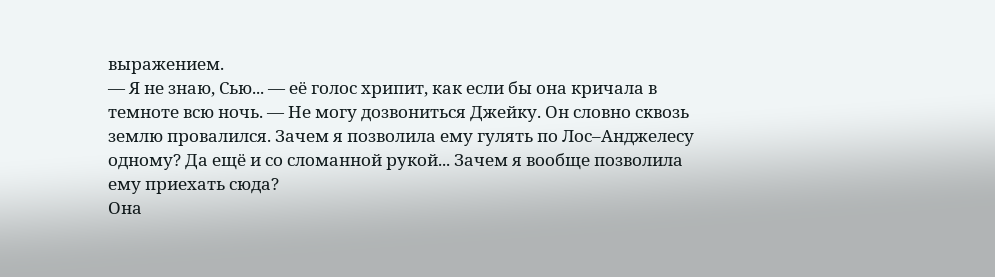выражением.
— Я не знаю, Сью... — её голос хрипит, как если бы она кричала в темноте всю ночь. — Не могу дозвониться Джейку. Он словно сквозь землю провалился. Зачем я позволила ему гулять по Лос–Анджелесу одному? Да ещё и со сломанной рукой... Зачем я вообще позволила ему приехать сюда?
Она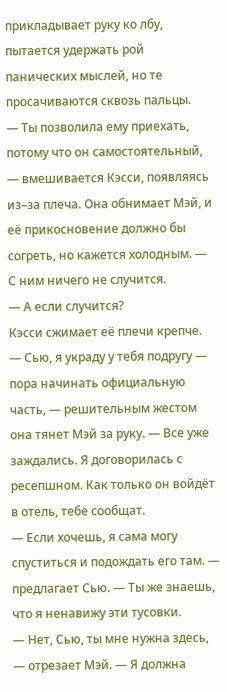прикладывает руку ко лбу, пытается удержать рой панических мыслей, но те просачиваются сквозь пальцы.
— Ты позволила ему приехать, потому что он самостоятельный, — вмешивается Кэсси, появляясь из–за плеча. Она обнимает Мэй, и её прикосновение должно бы согреть, но кажется холодным. — С ним ничего не случится.
— А если случится?
Кэсси сжимает её плечи крепче.
— Сью, я украду у тебя подругу — пора начинать официальную часть, — решительным жестом она тянет Мэй за руку. — Все уже заждались. Я договорилась с ресепшном. Как только он войдёт в отель, тебе сообщат.
— Если хочешь, я сама могу спуститься и подождать его там. — предлагает Сью. — Ты же знаешь, что я ненавижу эти тусовки.
— Нет, Сью, ты мне нужна здесь, — отрезает Мэй. — Я должна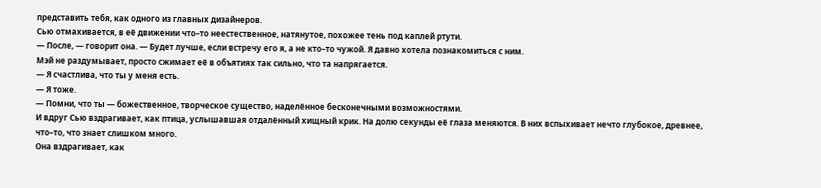представить тебя, как одного из главных дизайнеров.
Сью отмахивается, в её движении что–то неестественное, натянутое, похожее тень под каплей ртути.
— После, — говорит она. — Будет лучше, если встречу его я, а не кто–то чужой. Я давно хотела познакомиться с ним.
Мэй не раздумывает, просто сжимает её в объятиях так сильно, что та напрягается.
— Я счастлива, что ты у меня есть.
— Я тоже.
— Помни, что ты — божественное, творческое существо, наделённое бесконечными возможностями.
И вдруг Сью вздрагивает, как птица, услышавшая отдалённый хищный крик. На долю секунды её глаза меняются. В них вспыхивает нечто глубокое, древнее, что–то, что знает слишком много.
Она вздрагивает, как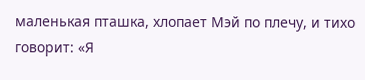маленькая пташка, хлопает Мэй по плечу, и тихо говорит: «Я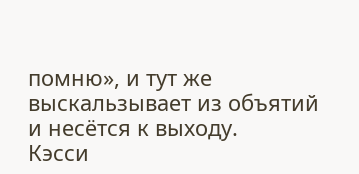помню», и тут же выскальзывает из объятий и несётся к выходу.
Кэсси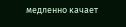медленно качает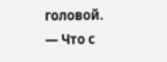головой.
— Что с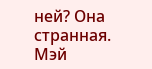ней? Она странная.
Мэй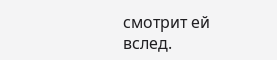смотрит ей вслед.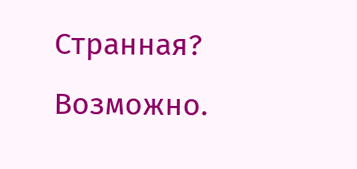Странная? Возможно.